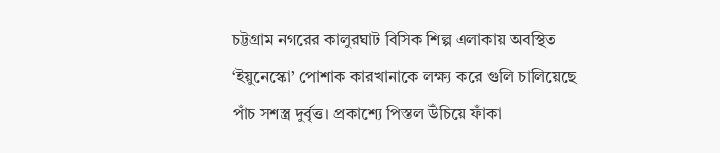চট্টগ্রাম নগরের কালুরঘাট বিসিক শিল্প এলাকায় অবস্থিত ‘ইয়ুনেস্কো’ পোশাক কারখানাকে লক্ষ্য করে গুলি চালিয়েছে পাঁচ সশস্ত্র দুর্বৃত্ত। প্রকাশ্যে পিস্তল উঁচিয়ে ফাঁকা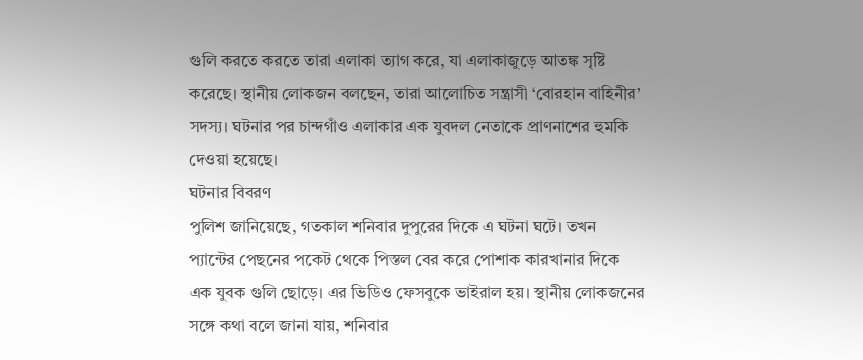গুলি করতে করতে তারা এলাকা ত্যাগ করে, যা এলাকাজুড়ে আতঙ্ক সৃষ্টি করেছে। স্থানীয় লোকজন বলছেন, তারা আলোচিত সন্ত্রাসী ‘বোরহান বাহিনীর’ সদস্য। ঘটনার পর চান্দগাঁও এলাকার এক যুবদল নেতাকে প্রাণনাশের হুমকি দেওয়া হয়েছে।
ঘটনার বিবরণ
পুলিশ জানিয়েছে, গতকাল শনিবার দুপুরের দিকে এ ঘটনা ঘটে। তখন প্যান্টের পেছনের পকেট থেকে পিস্তল বের করে পোশাক কারখানার দিকে এক যুবক গুলি ছোড়ে। এর ভিডিও ফেসবুকে ভাইরাল হয়। স্থানীয় লোকজনের সঙ্গে কথা বলে জানা যায়, শনিবার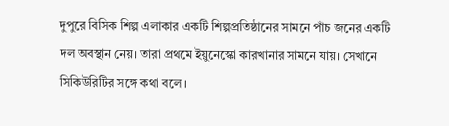দুপুরে বিসিক শিল্প এলাকার একটি শিল্পপ্রতিষ্ঠানের সামনে পাঁচ জনের একটি দল অবস্থান নেয়। তারা প্রথমে ইয়ুনেস্কো কারখানার সামনে যায়। সেখানে সিকিউরিটির সঙ্গে কথা বলে।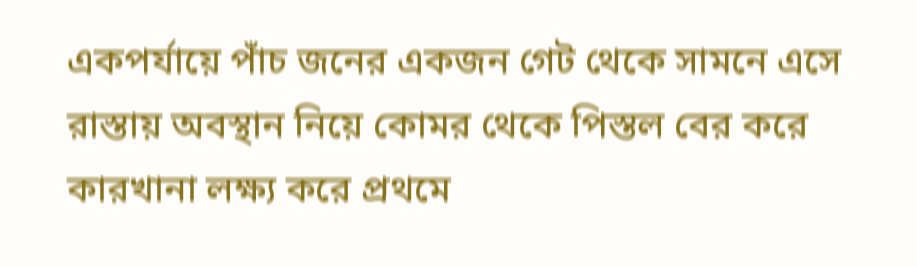একপর্যায়ে পাঁচ জনের একজন গেট থেকে সামনে এসে রাস্তায় অবস্থান নিয়ে কোমর থেকে পিস্তল বের করে কারখানা লক্ষ্য করে প্রথমে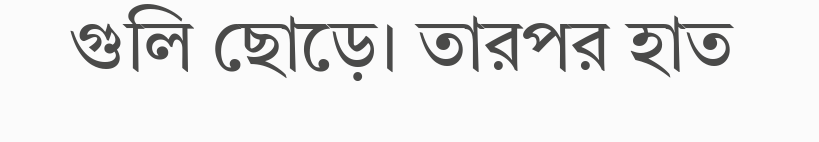গুলি ছোড়ে। তারপর হাত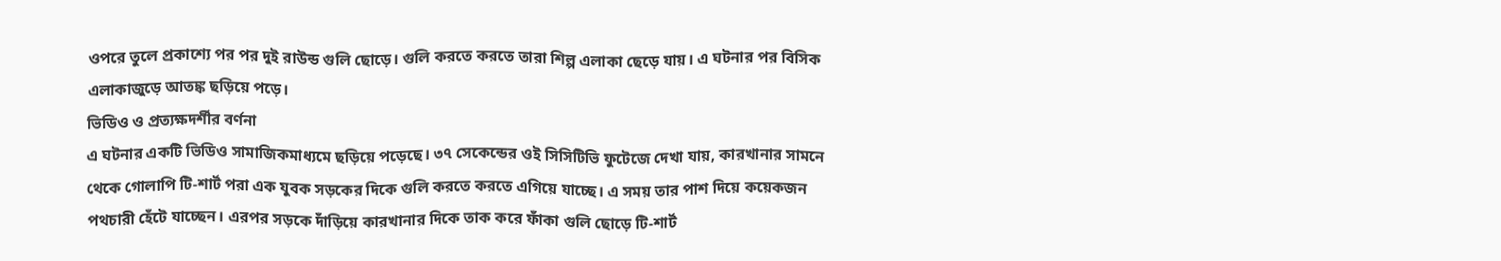ওপরে তুলে প্রকাশ্যে পর পর দুই রাউন্ড গুলি ছোড়ে। গুলি করতে করতে তারা শিল্প এলাকা ছেড়ে যায়। এ ঘটনার পর বিসিক এলাকাজুড়ে আতঙ্ক ছড়িয়ে পড়ে।
ভিডিও ও প্রত্যক্ষদর্শীর বর্ণনা
এ ঘটনার একটি ভিডিও সামাজিকমাধ্যমে ছড়িয়ে পড়েছে। ৩৭ সেকেন্ডের ওই সিসিটিভি ফুটেজে দেখা যায়, কারখানার সামনে থেকে গোলাপি টি-শার্ট পরা এক যুবক সড়কের দিকে গুলি করতে করতে এগিয়ে যাচ্ছে। এ সময় তার পাশ দিয়ে কয়েকজন পথচারী হেঁটে যাচ্ছেন। এরপর সড়কে দাঁড়িয়ে কারখানার দিকে তাক করে ফাঁকা গুলি ছোড়ে টি-শার্ট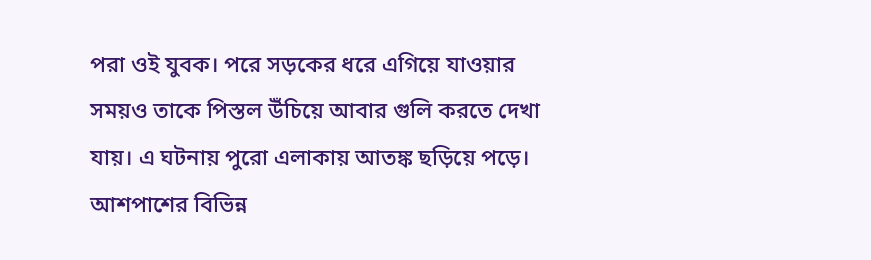পরা ওই যুবক। পরে সড়কের ধরে এগিয়ে যাওয়ার সময়ও তাকে পিস্তল উঁচিয়ে আবার গুলি করতে দেখা যায়। এ ঘটনায় পুরো এলাকায় আতঙ্ক ছড়িয়ে পড়ে। আশপাশের বিভিন্ন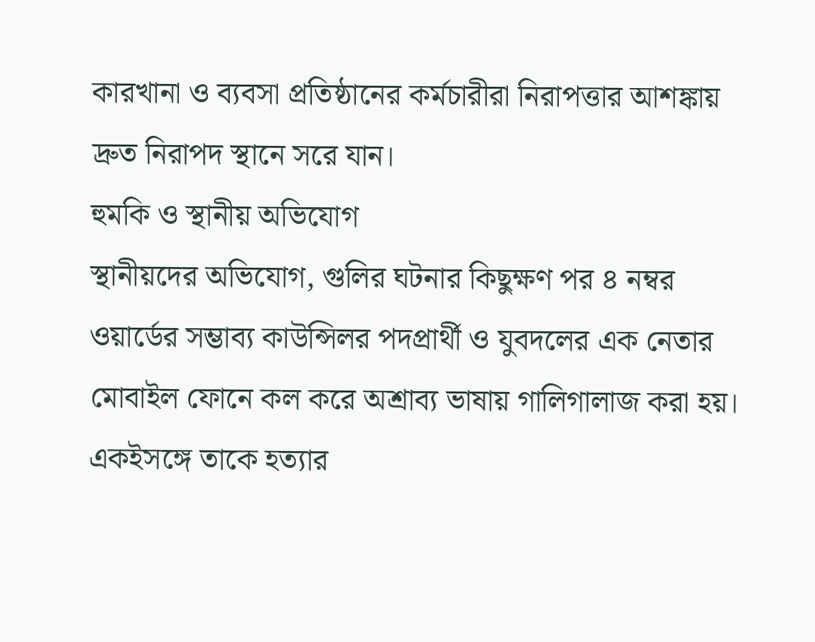কারখানা ও ব্যবসা প্রতিষ্ঠানের কর্মচারীরা নিরাপত্তার আশঙ্কায় দ্রুত নিরাপদ স্থানে সরে যান।
হুমকি ও স্থানীয় অভিযোগ
স্থানীয়দের অভিযোগ, গুলির ঘটনার কিছুক্ষণ পর ৪ নম্বর ওয়ার্ডের সম্ভাব্য কাউন্সিলর পদপ্রার্থী ও যুবদলের এক নেতার মোবাইল ফোনে কল করে অশ্রাব্য ভাষায় গালিগালাজ করা হয়। একইসঙ্গে তাকে হত্যার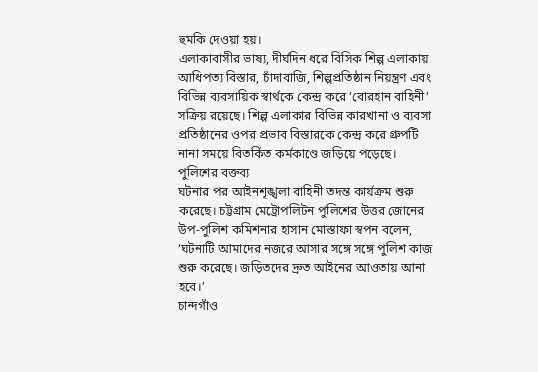হুমকি দেওয়া হয়।
এলাকাবাসীর ভাষ্য, দীর্ঘদিন ধরে বিসিক শিল্প এলাকায় আধিপত্য বিস্তার, চাঁদাবাজি, শিল্পপ্রতিষ্ঠান নিয়ন্ত্রণ এবং বিভিন্ন ব্যবসায়িক স্বার্থকে কেন্দ্র করে ‘বোরহান বাহিনী’ সক্রিয় রয়েছে। শিল্প এলাকার বিভিন্ন কারখানা ও ব্যবসা প্রতিষ্ঠানের ওপর প্রভাব বিস্তারকে কেন্দ্র করে গ্রুপটি নানা সময়ে বিতর্কিত কর্মকাণ্ডে জড়িয়ে পড়েছে।
পুলিশের বক্তব্য
ঘটনার পর আইনশৃঙ্খলা বাহিনী তদন্ত কার্যক্রম শুরু করেছে। চট্টগ্রাম মেট্রোপলিটন পুলিশের উত্তর জোনের উপ-পুলিশ কমিশনার হাসান মোস্তাফা স্বপন বলেন, ‘ঘটনাটি আমাদের নজরে আসার সঙ্গে সঙ্গে পুলিশ কাজ শুরু করেছে। জড়িতদের দ্রুত আইনের আওতায় আনা হবে।’
চান্দগাঁও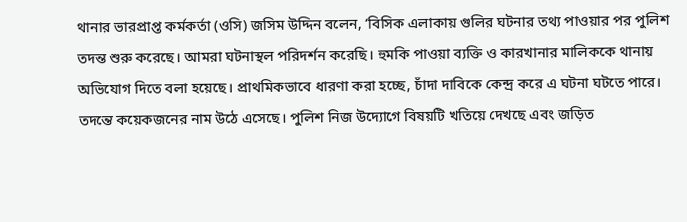থানার ভারপ্রাপ্ত কর্মকর্তা (ওসি) জসিম উদ্দিন বলেন, ‘বিসিক এলাকায় গুলির ঘটনার তথ্য পাওয়ার পর পুলিশ তদন্ত শুরু করেছে। আমরা ঘটনাস্থল পরিদর্শন করেছি। হুমকি পাওয়া ব্যক্তি ও কারখানার মালিককে থানায় অভিযোগ দিতে বলা হয়েছে। প্রাথমিকভাবে ধারণা করা হচ্ছে, চাঁদা দাবিকে কেন্দ্র করে এ ঘটনা ঘটতে পারে। তদন্তে কয়েকজনের নাম উঠে এসেছে। পুলিশ নিজ উদ্যোগে বিষয়টি খতিয়ে দেখছে এবং জড়িত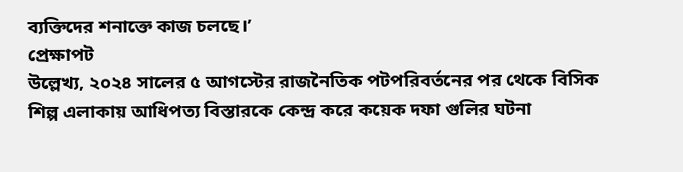ব্যক্তিদের শনাক্তে কাজ চলছে।’
প্রেক্ষাপট
উল্লেখ্য, ২০২৪ সালের ৫ আগস্টের রাজনৈতিক পটপরিবর্তনের পর থেকে বিসিক শিল্প এলাকায় আধিপত্য বিস্তারকে কেন্দ্র করে কয়েক দফা গুলির ঘটনা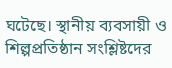ঘটেছে। স্থানীয় ব্যবসায়ী ও শিল্পপ্রতিষ্ঠান সংশ্লিষ্টদের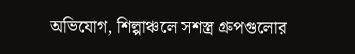অভিযোগ, শিল্পাঞ্চলে সশস্ত্র গ্রুপগুলোর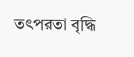তৎপরতা বৃদ্ধি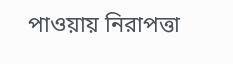পাওয়ায় নিরাপত্তা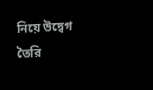নিয়ে উদ্বেগ তৈরি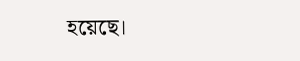হয়েছে।